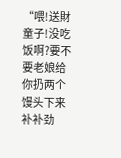“喂!送財童子!没吃饭啊?要不要老娘给你扔两个馒头下来补补劲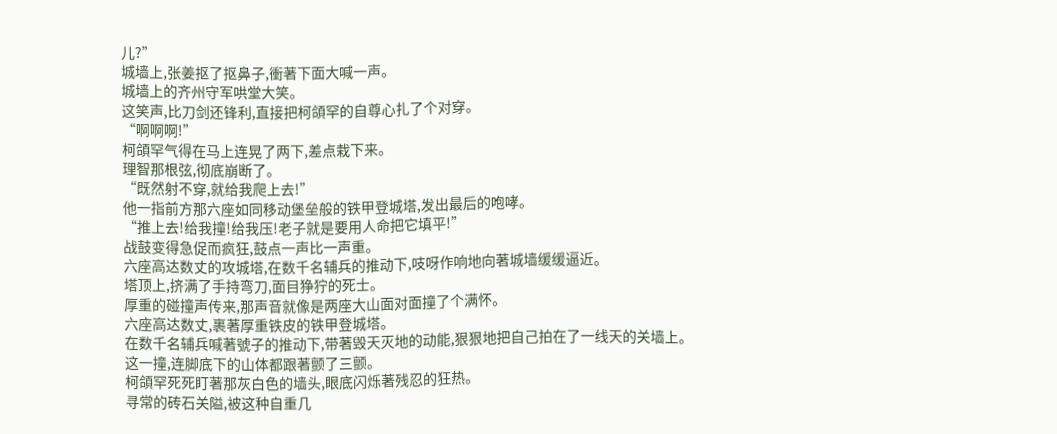儿?”
城墙上,张姜抠了抠鼻子,衝著下面大喊一声。
城墙上的齐州守军哄堂大笑。
这笑声,比刀剑还锋利,直接把柯頜罕的自尊心扎了个对穿。
“啊啊啊!”
柯頜罕气得在马上连晃了两下,差点栽下来。
理智那根弦,彻底崩断了。
“既然射不穿,就给我爬上去!”
他一指前方那六座如同移动堡垒般的铁甲登城塔,发出最后的咆哮。
“推上去!给我撞!给我压!老子就是要用人命把它填平!”
战鼓变得急促而疯狂,鼓点一声比一声重。
六座高达数丈的攻城塔,在数千名辅兵的推动下,吱呀作响地向著城墙缓缓逼近。
塔顶上,挤满了手持弯刀,面目狰狞的死士。
厚重的碰撞声传来,那声音就像是两座大山面对面撞了个满怀。
六座高达数丈,裹著厚重铁皮的铁甲登城塔。
在数千名辅兵喊著號子的推动下,带著毁天灭地的动能,狠狠地把自己拍在了一线天的关墙上。
这一撞,连脚底下的山体都跟著颤了三颤。
柯頜罕死死盯著那灰白色的墙头,眼底闪烁著残忍的狂热。
寻常的砖石关隘,被这种自重几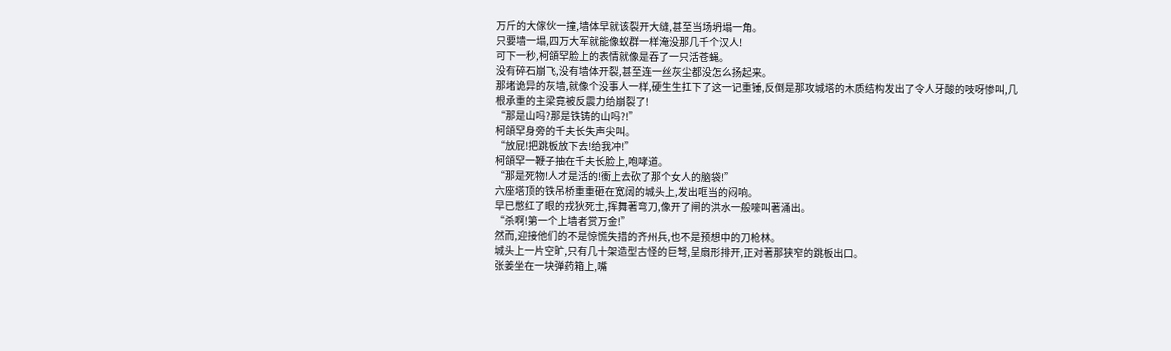万斤的大傢伙一撞,墙体早就该裂开大缝,甚至当场坍塌一角。
只要墙一塌,四万大军就能像蚁群一样淹没那几千个汉人!
可下一秒,柯頜罕脸上的表情就像是吞了一只活苍蝇。
没有碎石崩飞,没有墙体开裂,甚至连一丝灰尘都没怎么扬起来。
那堵诡异的灰墙,就像个没事人一样,硬生生扛下了这一记重锤,反倒是那攻城塔的木质结构发出了令人牙酸的吱呀惨叫,几根承重的主梁竟被反震力给崩裂了!
“那是山吗?那是铁铸的山吗?!”
柯頜罕身旁的千夫长失声尖叫。
“放屁!把跳板放下去!给我冲!”
柯頜罕一鞭子抽在千夫长脸上,咆哮道。
“那是死物!人才是活的!衝上去砍了那个女人的脑袋!”
六座塔顶的铁吊桥重重砸在宽阔的城头上,发出哐当的闷响。
早已憋红了眼的戎狄死士,挥舞著弯刀,像开了闸的洪水一般嚎叫著涌出。
“杀啊!第一个上墙者赏万金!”
然而,迎接他们的不是惊慌失措的齐州兵,也不是预想中的刀枪林。
城头上一片空旷,只有几十架造型古怪的巨弩,呈扇形排开,正对著那狭窄的跳板出口。
张姜坐在一块弹药箱上,嘴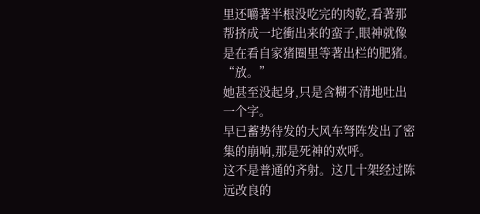里还嚼著半根没吃完的肉乾,看著那帮挤成一坨衝出来的蛮子,眼神就像是在看自家猪圈里等著出栏的肥猪。
“放。”
她甚至没起身,只是含糊不清地吐出一个字。
早已蓄势待发的大风车弩阵发出了密集的崩响,那是死神的欢呼。
这不是普通的齐射。这几十架经过陈远改良的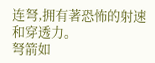连弩,拥有著恐怖的射速和穿透力。
弩箭如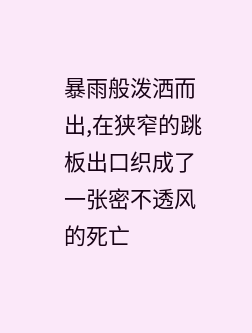暴雨般泼洒而出,在狭窄的跳板出口织成了一张密不透风的死亡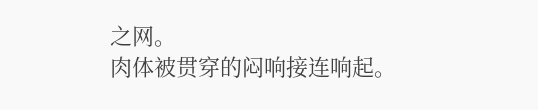之网。
肉体被贯穿的闷响接连响起。